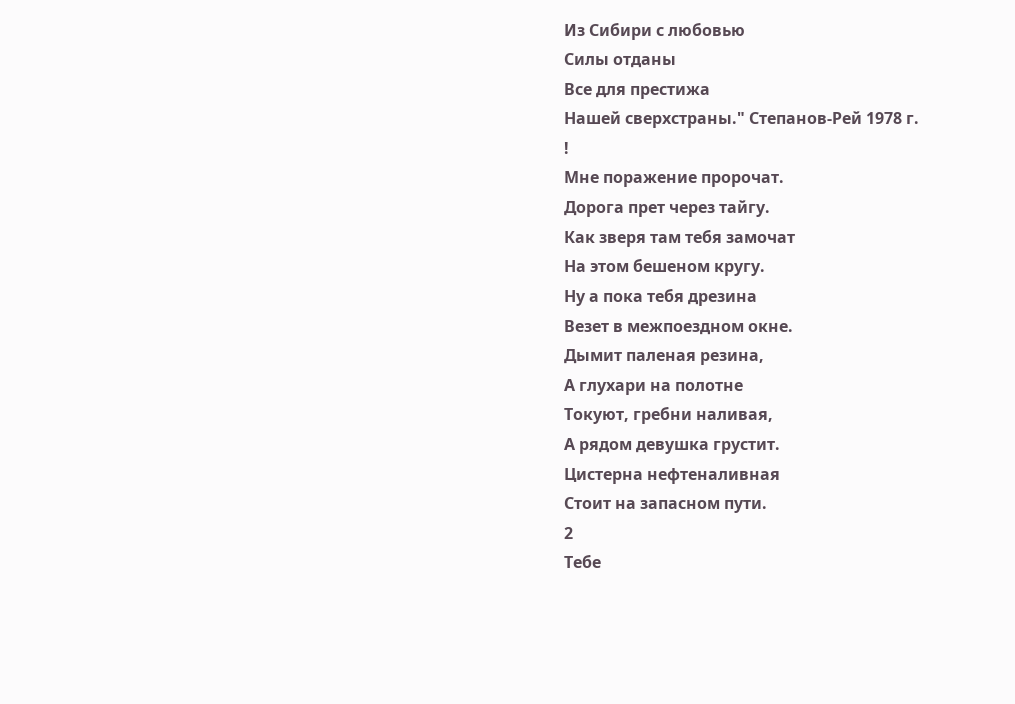Из Сибири с любовью
Силы отданы
Все для престижа
Нашей сверхстраны." Степанов-Рей 1978 г.
!
Мне поражение пророчат.
Дорога прет через тайгу.
Как зверя там тебя замочат
На этом бешеном кругу.
Ну а пока тебя дрезина
Везет в межпоездном окне.
Дымит паленая резина,
А глухари на полотне
Токуют, гребни наливая,
А рядом девушка грустит.
Цистерна нефтеналивная
Стоит на запасном пути.
2
Тебе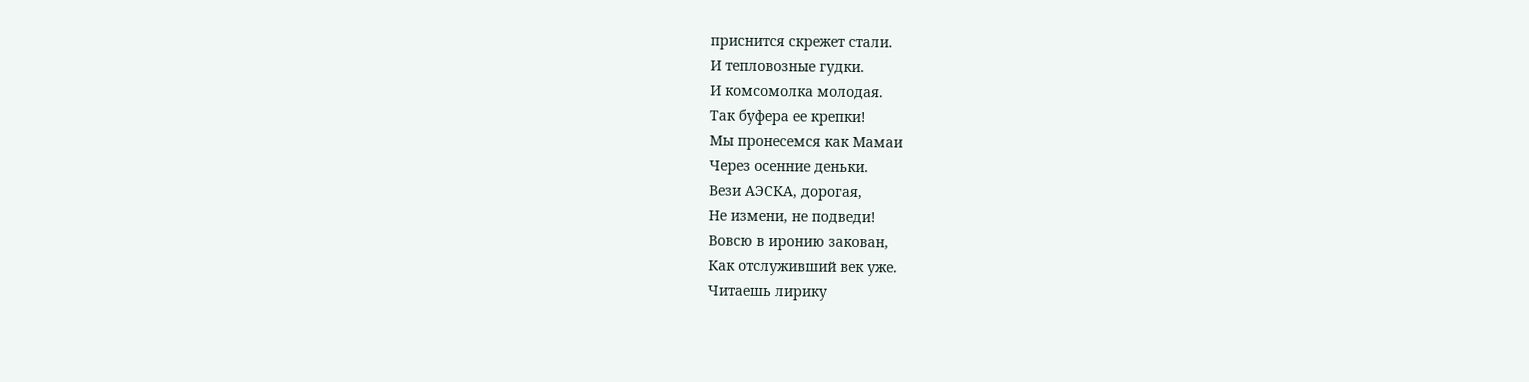приснится скрежет стали.
И тепловозные гудки.
И комсомолка молодая.
Так буфера ее крепки!
Мы пронесемся как Мамаи
Через осенние деньки.
Вези АЭСКА, дорогая,
Не измени, не подведи!
Вовсю в иронию закован,
Как отслуживший век уже.
Читаешь лирику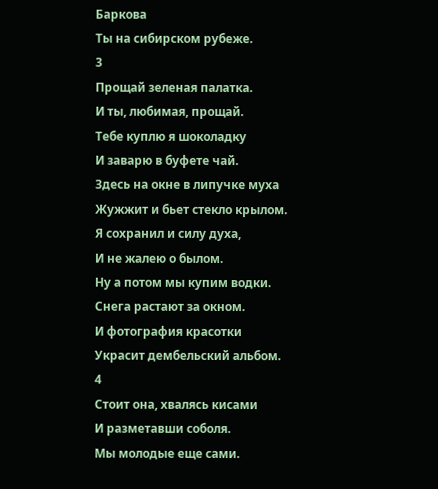Баркова
Ты на сибирском рубеже.
3
Прощай зеленая палатка.
И ты, любимая, прощай.
Тебе куплю я шоколадку
И заварю в буфете чай.
Здесь на окне в липучке муха
Жужжит и бьет стекло крылом.
Я сохранил и силу духа,
И не жалею о былом.
Ну а потом мы купим водки.
Снега растают за окном.
И фотография красотки
Украсит дембельский альбом.
4
Стоит она, хвалясь кисами
И разметавши соболя.
Мы молодые еще сами.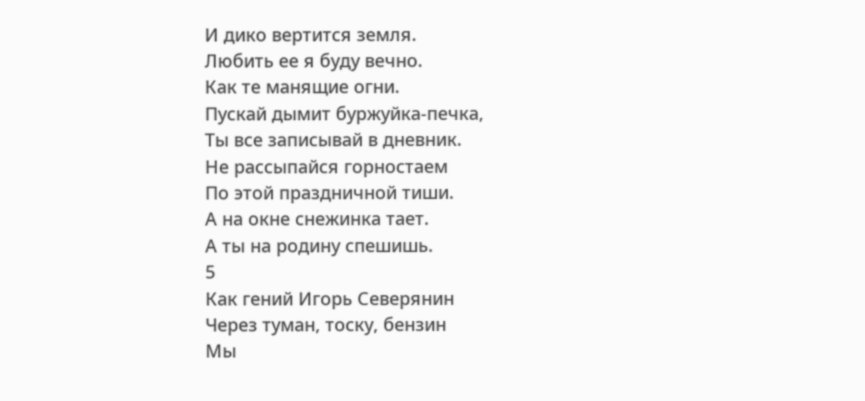И дико вертится земля.
Любить ее я буду вечно.
Как те манящие огни.
Пускай дымит буржуйка-печка,
Ты все записывай в дневник.
Не рассыпайся горностаем
По этой праздничной тиши.
А на окне снежинка тает.
А ты на родину спешишь.
5
Как гений Игорь Северянин
Через туман, тоску, бензин
Мы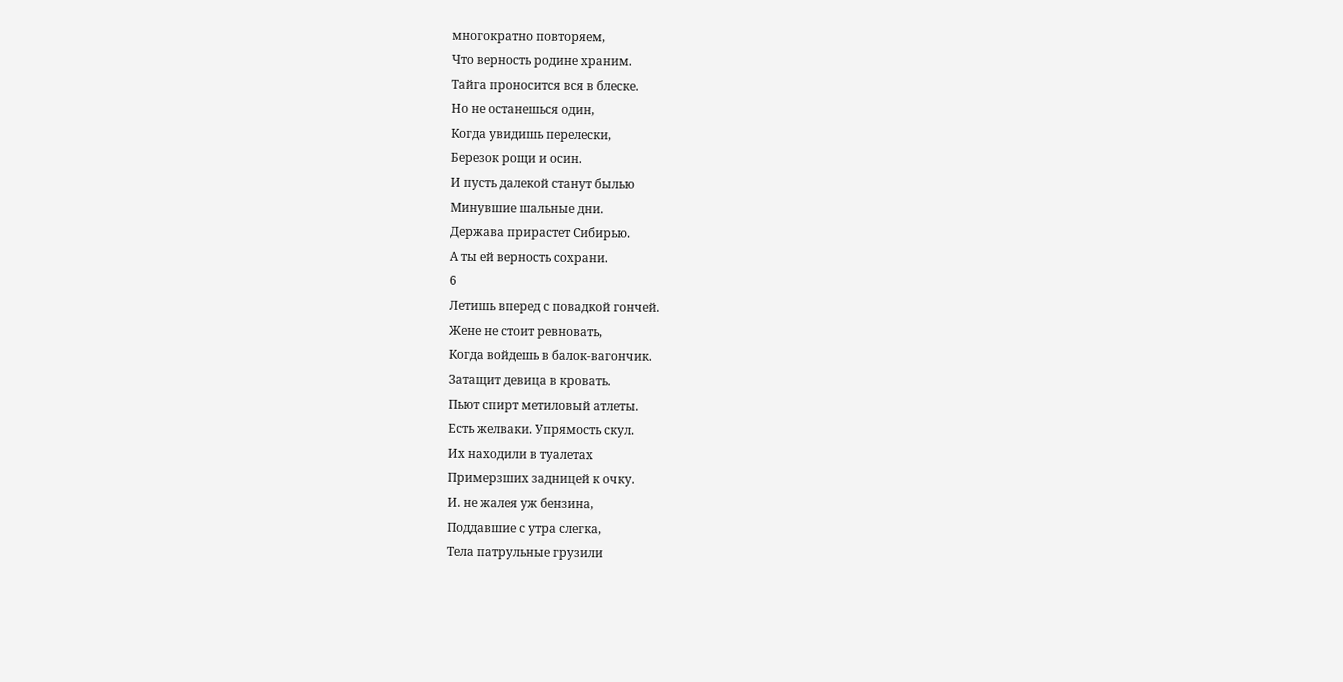многократно повторяем,
Что верность родине храним.
Тайга проносится вся в блеске.
Но не останешься один,
Когда увидишь перелески,
Березок рощи и осин.
И пусть далекой станут былью
Минувшие шальные дни.
Держава прирастет Сибирью.
А ты ей верность сохрани.
6
Летишь вперед с повадкой гончей.
Жене не стоит ревновать,
Когда войдешь в балок-вагончик.
Затащит девица в кровать.
Пьют спирт метиловый атлеты.
Есть желваки. Упрямость скул.
Их находили в туалетах
Примерзших задницей к очку.
И. не жалея уж бензина,
Поддавшие с утра слегка,
Тела патрульные грузили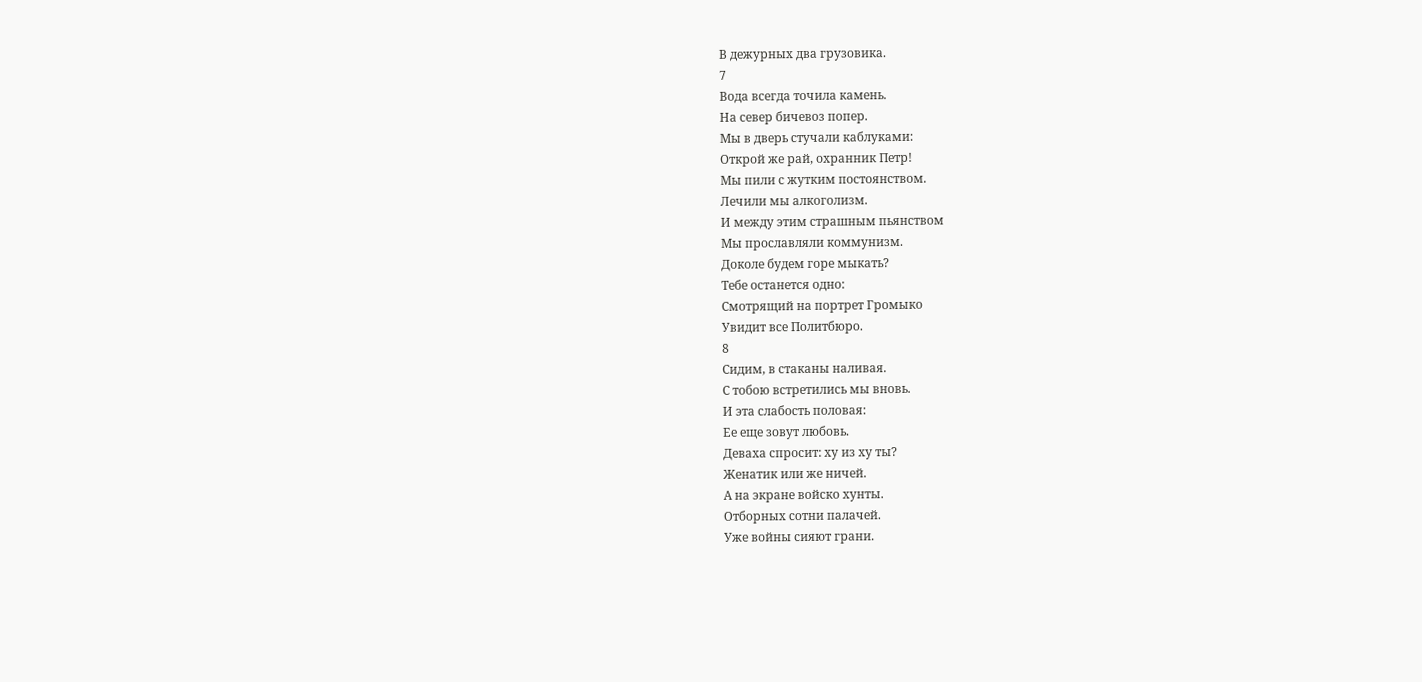В дежурных два грузовика.
7
Вода всегда точила камень.
На север бичевоз попер.
Мы в дверь стучали каблуками:
Открой же рай, охранник Петр!
Мы пили с жутким постоянством.
Лечили мы алкоголизм.
И между этим страшным пьянством
Мы прославляли коммунизм.
Доколе будем горе мыкать?
Тебе останется одно:
Смотрящий на портрет Громыко
Увидит все Политбюро.
8
Сидим, в стаканы наливая.
С тобою встретились мы вновь.
И эта слабость половая:
Ее еще зовут любовь.
Деваха спросит: ху из ху ты?
Женатик или же ничей.
А на экране войско хунты.
Отборных сотни палачей.
Уже войны сияют грани.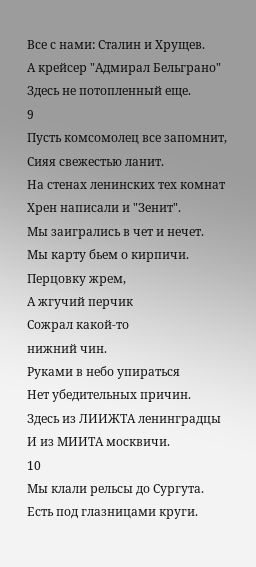Все с нами: Сталин и Хрущев.
А крейсер "Адмирал Бельграно"
Здесь не потопленный еще.
9
Пусть комсомолец все запомнит,
Сияя свежестью ланит.
На стенах ленинских тех комнат
Хрен написали и "Зенит".
Мы заигрались в чет и нечет.
Мы карту бьем о кирпичи.
Перцовку жрем,
А жгучий перчик
Сожрал какой-то
нижний чин.
Руками в небо упираться
Нет убедительных причин.
Здесь из ЛИИЖТА ленинградцы
И из МИИТА москвичи.
10
Мы клали рельсы до Сургута.
Есть под глазницами круги.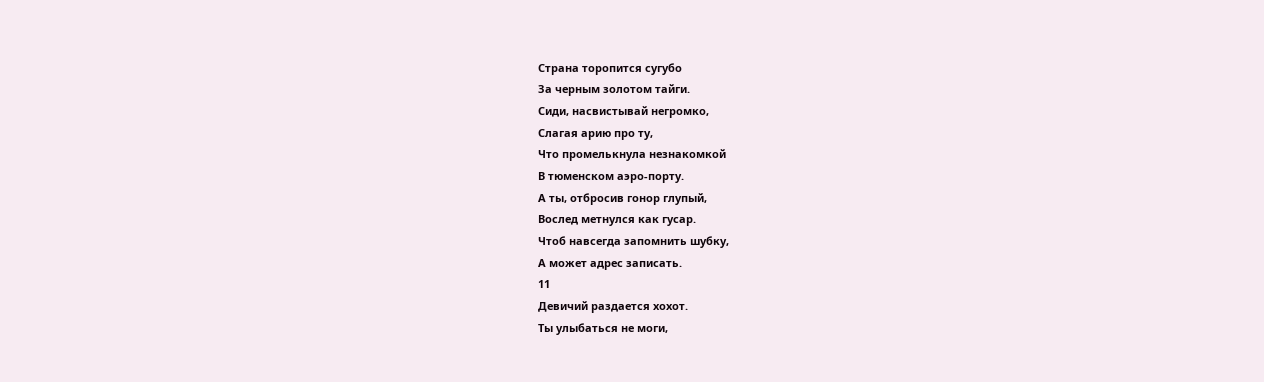Страна торопится сугубо
За черным золотом тайги.
Сиди, насвистывай негромко,
Слагая арию про ту,
Что промелькнула незнакомкой
В тюменском аэро-порту.
А ты, отбросив гонор глупый,
Вослед метнулся как гусар.
Чтоб навсегда запомнить шубку,
А может адрес записать.
11
Девичий раздается хохот.
Ты улыбаться не моги,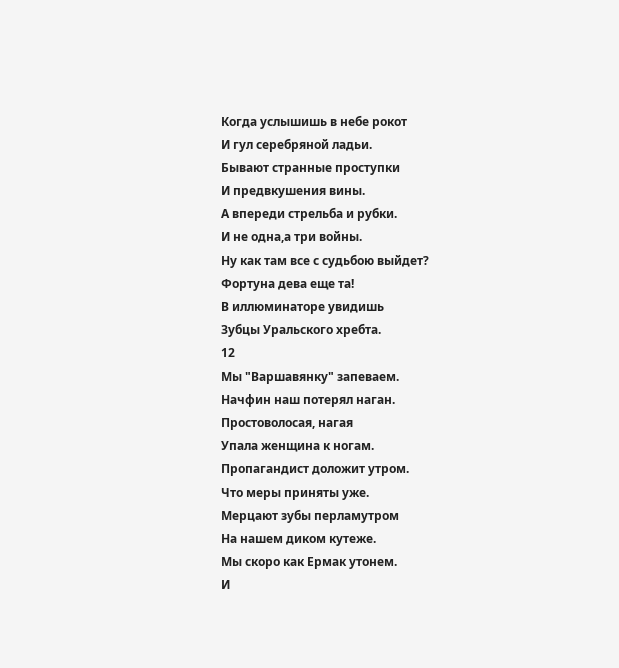Когда услышишь в небе рокот
И гул серебряной ладьи.
Бывают странные проступки
И предвкушения вины.
А впереди стрельба и рубки.
И не одна,а три войны.
Ну как там все с судьбою выйдет?
Фортуна дева еще та!
В иллюминаторе увидишь
Зубцы Уральского хребта.
12
Мы "Варшавянку" запеваем.
Начфин наш потерял наган.
Простоволосая, нагая
Упала женщина к ногам.
Пропагандист доложит утром.
Что меры приняты уже.
Мерцают зубы перламутром
На нашем диком кутеже.
Мы скоро как Ермак утонем.
И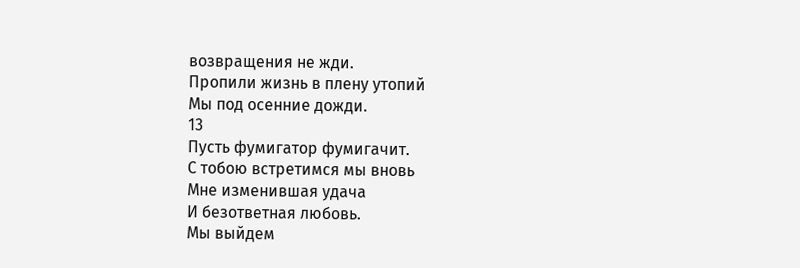возвращения не жди.
Пропили жизнь в плену утопий
Мы под осенние дожди.
13
Пусть фумигатор фумигачит.
С тобою встретимся мы вновь
Мне изменившая удача
И безответная любовь.
Мы выйдем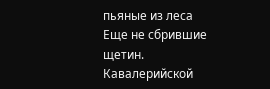пьяные из леса
Еще не сбрившие щетин.
Кавалерийской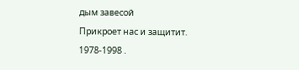дым завесой
Прикроет нас и защитит.
1978-1998 .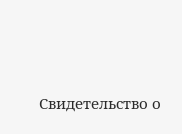Свидетельство о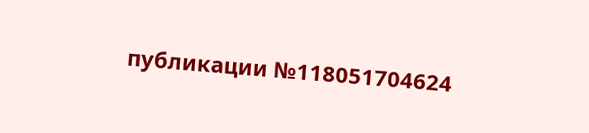публикации №118051704624